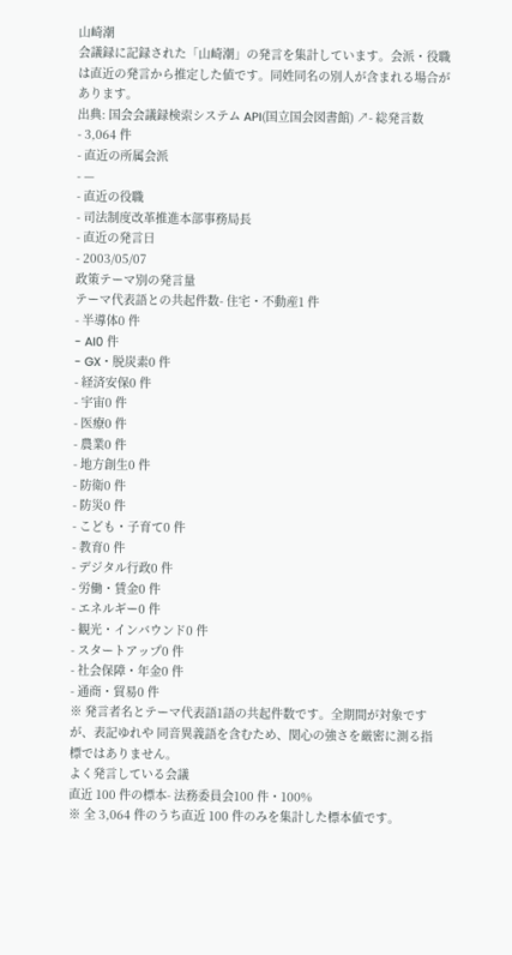山崎潮
会議録に記録された「山崎潮」の発言を集計しています。会派・役職は直近の発言から推定した値です。同姓同名の別人が含まれる場合があります。
出典: 国会会議録検索システム API(国立国会図書館) ↗- 総発言数
- 3,064 件
- 直近の所属会派
- —
- 直近の役職
- 司法制度改革推進本部事務局長
- 直近の発言日
- 2003/05/07
政策テーマ別の発言量
テーマ代表語との共起件数- 住宅・不動産1 件
- 半導体0 件
- AI0 件
- GX・脱炭素0 件
- 経済安保0 件
- 宇宙0 件
- 医療0 件
- 農業0 件
- 地方創生0 件
- 防衛0 件
- 防災0 件
- こども・子育て0 件
- 教育0 件
- デジタル行政0 件
- 労働・賃金0 件
- エネルギー0 件
- 観光・インバウンド0 件
- スタートアップ0 件
- 社会保障・年金0 件
- 通商・貿易0 件
※ 発言者名とテーマ代表語1語の共起件数です。全期間が対象ですが、表記ゆれや 同音異義語を含むため、関心の強さを厳密に測る指標ではありません。
よく発言している会議
直近 100 件の標本- 法務委員会100 件・100%
※ 全 3,064 件のうち直近 100 件のみを集計した標本値です。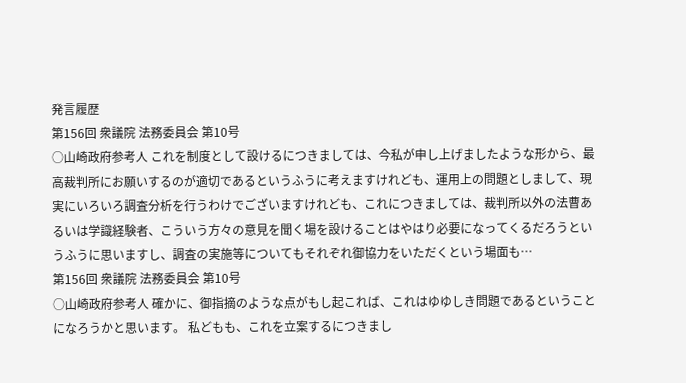発言履歴
第156回 衆議院 法務委員会 第10号
○山崎政府参考人 これを制度として設けるにつきましては、今私が申し上げましたような形から、最高裁判所にお願いするのが適切であるというふうに考えますけれども、運用上の問題としまして、現実にいろいろ調査分析を行うわけでございますけれども、これにつきましては、裁判所以外の法曹あるいは学識経験者、こういう方々の意見を聞く場を設けることはやはり必要になってくるだろうというふうに思いますし、調査の実施等についてもそれぞれ御協力をいただくという場面も…
第156回 衆議院 法務委員会 第10号
○山崎政府参考人 確かに、御指摘のような点がもし起これば、これはゆゆしき問題であるということになろうかと思います。 私どもも、これを立案するにつきまし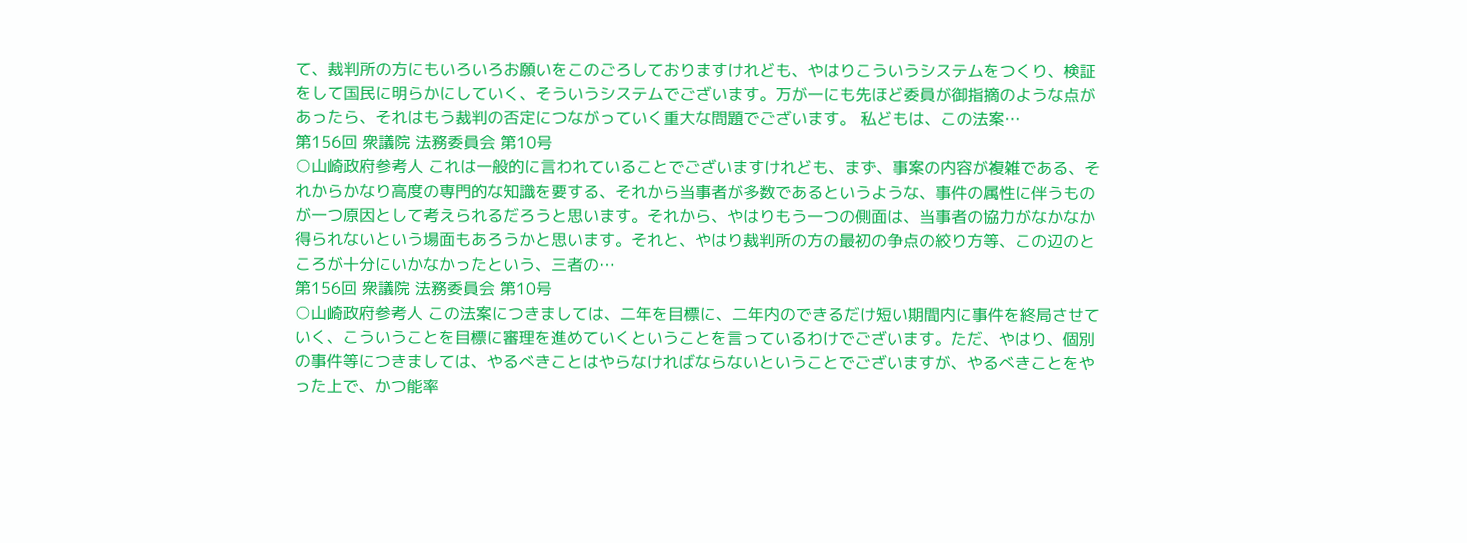て、裁判所の方にもいろいろお願いをこのごろしておりますけれども、やはりこういうシステムをつくり、検証をして国民に明らかにしていく、そういうシステムでございます。万が一にも先ほど委員が御指摘のような点があったら、それはもう裁判の否定につながっていく重大な問題でございます。 私どもは、この法案…
第156回 衆議院 法務委員会 第10号
○山崎政府参考人 これは一般的に言われていることでございますけれども、まず、事案の内容が複雑である、それからかなり高度の専門的な知識を要する、それから当事者が多数であるというような、事件の属性に伴うものが一つ原因として考えられるだろうと思います。それから、やはりもう一つの側面は、当事者の協力がなかなか得られないという場面もあろうかと思います。それと、やはり裁判所の方の最初の争点の絞り方等、この辺のところが十分にいかなかったという、三者の…
第156回 衆議院 法務委員会 第10号
○山崎政府参考人 この法案につきましては、二年を目標に、二年内のできるだけ短い期間内に事件を終局させていく、こういうことを目標に審理を進めていくということを言っているわけでございます。ただ、やはり、個別の事件等につきましては、やるべきことはやらなければならないということでございますが、やるべきことをやった上で、かつ能率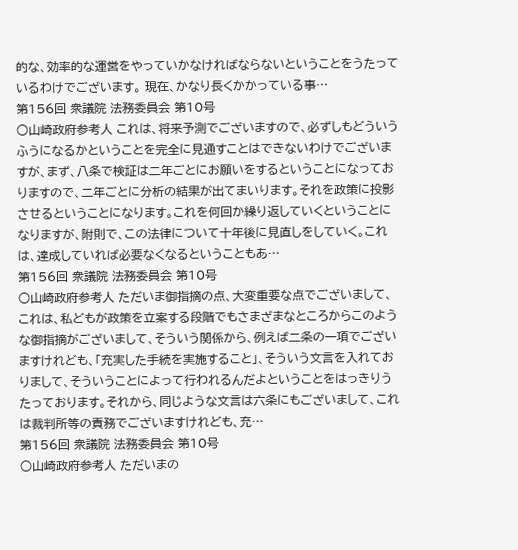的な、効率的な運営をやっていかなければならないということをうたっているわけでございます。 現在、かなり長くかかっている事…
第156回 衆議院 法務委員会 第10号
○山崎政府参考人 これは、将来予測でございますので、必ずしもどういうふうになるかということを完全に見通すことはできないわけでございますが、まず、八条で検証は二年ごとにお願いをするということになっておりますので、二年ごとに分析の結果が出てまいります。それを政策に投影させるということになります。これを何回か繰り返していくということになりますが、附則で、この法律について十年後に見直しをしていく。これは、達成していれば必要なくなるということもあ…
第156回 衆議院 法務委員会 第10号
○山崎政府参考人 ただいま御指摘の点、大変重要な点でございまして、これは、私どもが政策を立案する段階でもさまざまなところからこのような御指摘がございまして、そういう関係から、例えば二条の一項でございますけれども、「充実した手続を実施すること」、そういう文言を入れておりまして、そういうことによって行われるんだよということをはっきりうたっております。それから、同じような文言は六条にもございまして、これは裁判所等の責務でございますけれども、充…
第156回 衆議院 法務委員会 第10号
○山崎政府参考人 ただいまの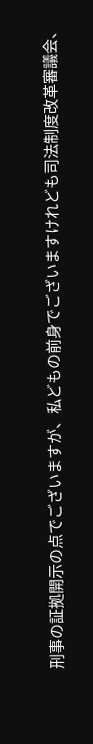刑事の証拠開示の点でございますが、私どもの前身でございますけれども司法制度改革審議会、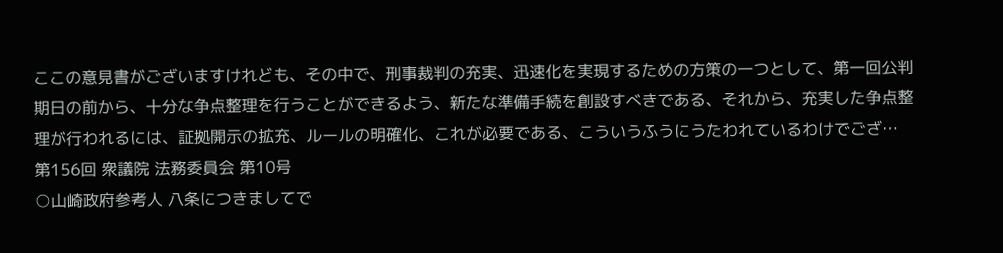ここの意見書がございますけれども、その中で、刑事裁判の充実、迅速化を実現するための方策の一つとして、第一回公判期日の前から、十分な争点整理を行うことができるよう、新たな準備手続を創設すべきである、それから、充実した争点整理が行われるには、証拠開示の拡充、ルールの明確化、これが必要である、こういうふうにうたわれているわけでござ…
第156回 衆議院 法務委員会 第10号
○山崎政府参考人 八条につきましてで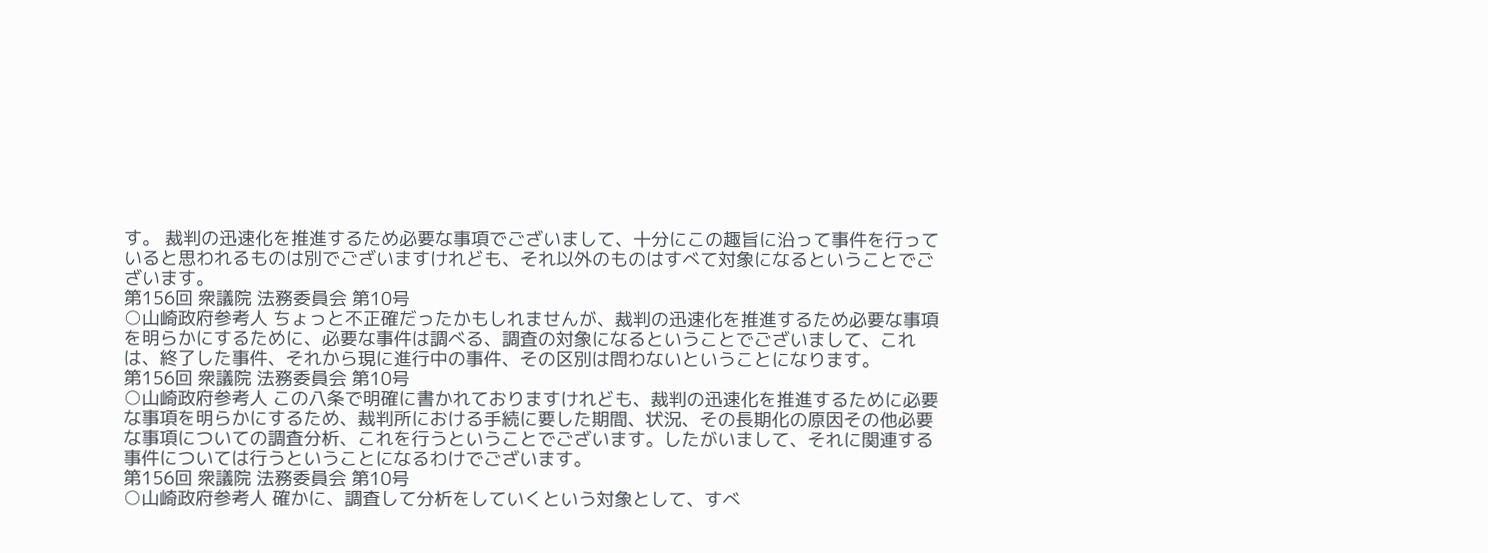す。 裁判の迅速化を推進するため必要な事項でございまして、十分にこの趣旨に沿って事件を行っていると思われるものは別でございますけれども、それ以外のものはすべて対象になるということでございます。
第156回 衆議院 法務委員会 第10号
○山崎政府参考人 ちょっと不正確だったかもしれませんが、裁判の迅速化を推進するため必要な事項を明らかにするために、必要な事件は調べる、調査の対象になるということでございまして、これは、終了した事件、それから現に進行中の事件、その区別は問わないということになります。
第156回 衆議院 法務委員会 第10号
○山崎政府参考人 この八条で明確に書かれておりますけれども、裁判の迅速化を推進するために必要な事項を明らかにするため、裁判所における手続に要した期間、状況、その長期化の原因その他必要な事項についての調査分析、これを行うということでございます。したがいまして、それに関連する事件については行うということになるわけでございます。
第156回 衆議院 法務委員会 第10号
○山崎政府参考人 確かに、調査して分析をしていくという対象として、すべ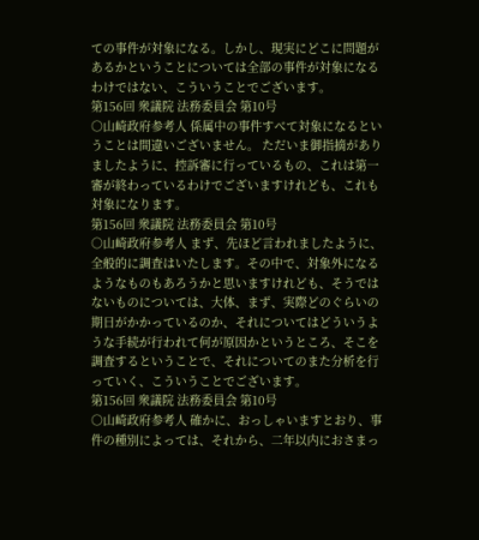ての事件が対象になる。しかし、現実にどこに問題があるかということについては全部の事件が対象になるわけではない、こういうことでございます。
第156回 衆議院 法務委員会 第10号
○山崎政府参考人 係属中の事件すべて対象になるということは間違いございません。 ただいま御指摘がありましたように、控訴審に行っているもの、これは第一審が終わっているわけでございますけれども、これも対象になります。
第156回 衆議院 法務委員会 第10号
○山崎政府参考人 まず、先ほど言われましたように、全般的に調査はいたします。その中で、対象外になるようなものもあろうかと思いますけれども、そうではないものについては、大体、まず、実際どのぐらいの期日がかかっているのか、それについてはどういうような手続が行われて何が原因かというところ、そこを調査するということで、それについてのまた分析を行っていく、こういうことでございます。
第156回 衆議院 法務委員会 第10号
○山崎政府参考人 確かに、おっしゃいますとおり、事件の種別によっては、それから、二年以内におさまっ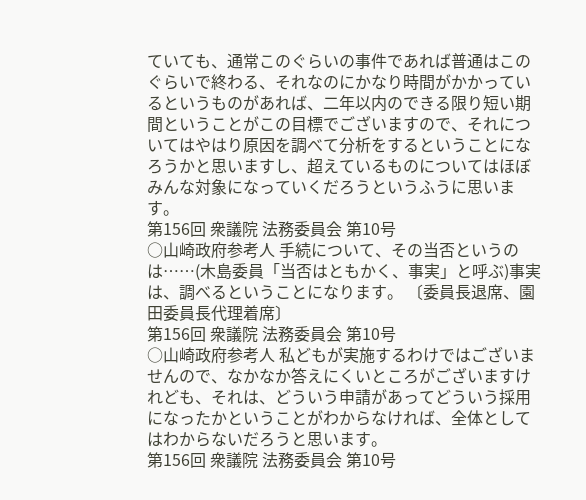ていても、通常このぐらいの事件であれば普通はこのぐらいで終わる、それなのにかなり時間がかかっているというものがあれば、二年以内のできる限り短い期間ということがこの目標でございますので、それについてはやはり原因を調べて分析をするということになろうかと思いますし、超えているものについてはほぼみんな対象になっていくだろうというふうに思います。
第156回 衆議院 法務委員会 第10号
○山崎政府参考人 手続について、その当否というのは……(木島委員「当否はともかく、事実」と呼ぶ)事実は、調べるということになります。 〔委員長退席、園田委員長代理着席〕
第156回 衆議院 法務委員会 第10号
○山崎政府参考人 私どもが実施するわけではございませんので、なかなか答えにくいところがございますけれども、それは、どういう申請があってどういう採用になったかということがわからなければ、全体としてはわからないだろうと思います。
第156回 衆議院 法務委員会 第10号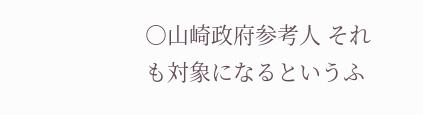○山崎政府参考人 それも対象になるというふ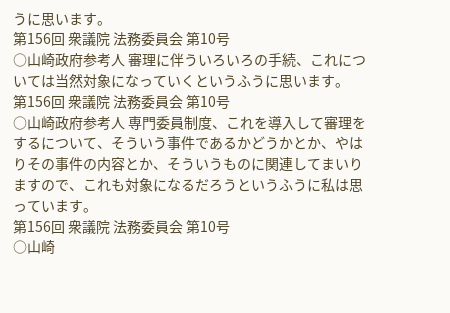うに思います。
第156回 衆議院 法務委員会 第10号
○山崎政府参考人 審理に伴ういろいろの手続、これについては当然対象になっていくというふうに思います。
第156回 衆議院 法務委員会 第10号
○山崎政府参考人 専門委員制度、これを導入して審理をするについて、そういう事件であるかどうかとか、やはりその事件の内容とか、そういうものに関連してまいりますので、これも対象になるだろうというふうに私は思っています。
第156回 衆議院 法務委員会 第10号
○山崎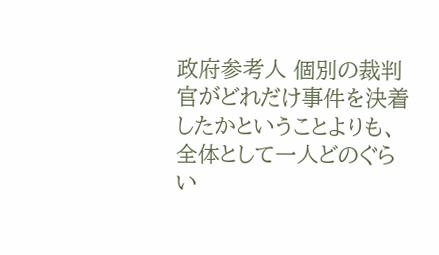政府参考人 個別の裁判官がどれだけ事件を決着したかということよりも、全体として一人どのぐらい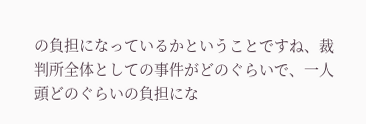の負担になっているかということですね、裁判所全体としての事件がどのぐらいで、一人頭どのぐらいの負担にな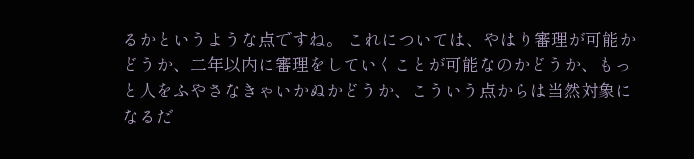るかというような点ですね。 これについては、やはり審理が可能かどうか、二年以内に審理をしていくことが可能なのかどうか、もっと人をふやさなきゃいかぬかどうか、こういう点からは当然対象になるだ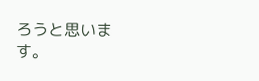ろうと思います。